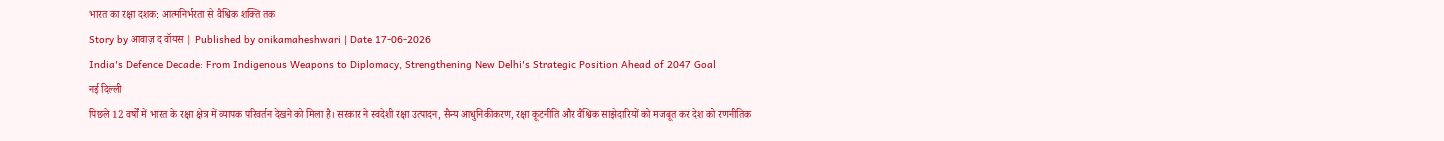भारत का रक्षा दशक: आत्मनिर्भरता से वैश्विक शक्ति तक
Story by आवाज़ द वॉयस | Published by onikamaheshwari | Date 17-06-2026
India's Defence Decade: From Indigenous Weapons to Diplomacy, Strengthening New Delhi's Strategic Position Ahead of 2047 Goal
नई दिल्ली
पिछले 12 वर्षों में भारत के रक्षा क्षेत्र में व्यापक परिवर्तन देखने को मिला है। सरकार ने स्वदेशी रक्षा उत्पादन, सैन्य आधुनिकीकरण, रक्षा कूटनीति और वैश्विक साझेदारियों को मजबूत कर देश को रणनीतिक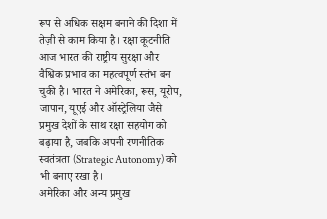रूप से अधिक सक्षम बनाने की दिशा में तेज़ी से काम किया है। रक्षा कूटनीति आज भारत की राष्ट्रीय सुरक्षा और वैश्विक प्रभाव का महत्वपूर्ण स्तंभ बन चुकी है। भारत ने अमेरिका, रूस, यूरोप, जापान, यूएई और ऑस्ट्रेलिया जैसे प्रमुख देशों के साथ रक्षा सहयोग को बढ़ाया है, जबकि अपनी रणनीतिक स्वतंत्रता (Strategic Autonomy) को भी बनाए रखा है।
अमेरिका और अन्य प्रमुख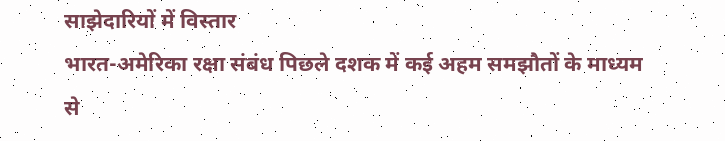साझेदारियों में विस्तार
भारत-अमेरिका रक्षा संबंध पिछले दशक में कई अहम समझौतों के माध्यम से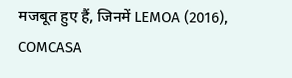मजबूत हुए हैं, जिनमें LEMOA (2016), COMCASA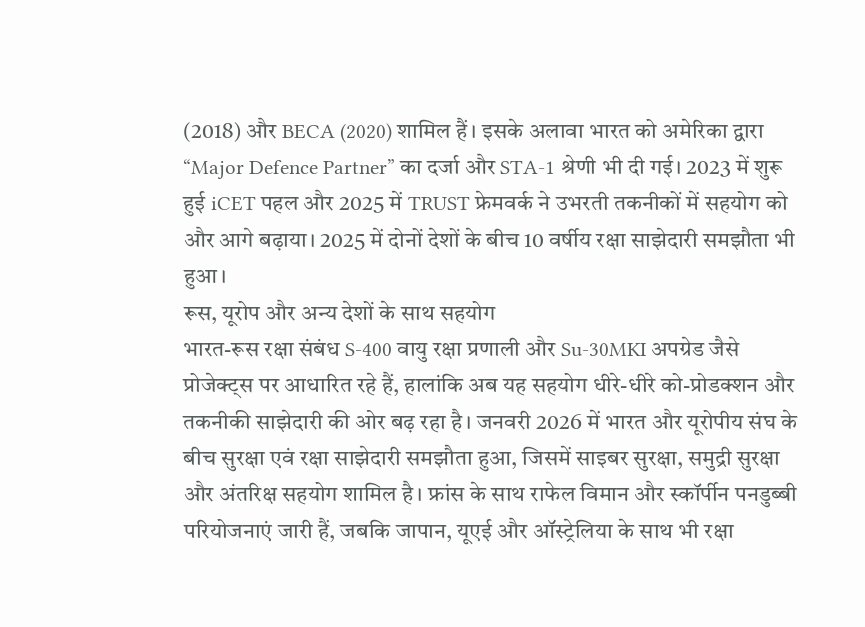(2018) और BECA (2020) शामिल हैं। इसके अलावा भारत को अमेरिका द्वारा “Major Defence Partner” का दर्जा और STA-1 श्रेणी भी दी गई। 2023 में शुरू हुई iCET पहल और 2025 में TRUST फ्रेमवर्क ने उभरती तकनीकों में सहयोग को और आगे बढ़ाया। 2025 में दोनों देशों के बीच 10 वर्षीय रक्षा साझेदारी समझौता भी हुआ।
रूस, यूरोप और अन्य देशों के साथ सहयोग
भारत-रूस रक्षा संबंध S-400 वायु रक्षा प्रणाली और Su-30MKI अपग्रेड जैसे प्रोजेक्ट्स पर आधारित रहे हैं, हालांकि अब यह सहयोग धीरे-धीरे को-प्रोडक्शन और तकनीकी साझेदारी की ओर बढ़ रहा है। जनवरी 2026 में भारत और यूरोपीय संघ के बीच सुरक्षा एवं रक्षा साझेदारी समझौता हुआ, जिसमें साइबर सुरक्षा, समुद्री सुरक्षा और अंतरिक्ष सहयोग शामिल है। फ्रांस के साथ राफेल विमान और स्कॉर्पीन पनडुब्बी परियोजनाएं जारी हैं, जबकि जापान, यूएई और ऑस्ट्रेलिया के साथ भी रक्षा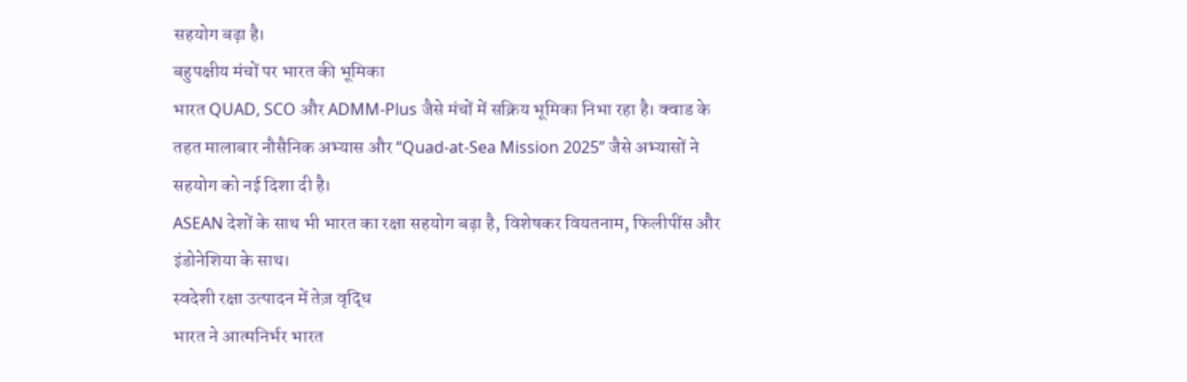सहयोग बढ़ा है।
बहुपक्षीय मंचों पर भारत की भूमिका
भारत QUAD, SCO और ADMM-Plus जैसे मंचों में सक्रिय भूमिका निभा रहा है। क्वाड के तहत मालाबार नौसैनिक अभ्यास और “Quad-at-Sea Mission 2025” जैसे अभ्यासों ने सहयोग को नई दिशा दी है।
ASEAN देशों के साथ भी भारत का रक्षा सहयोग बढ़ा है, विशेषकर वियतनाम, फिलीपींस और इंडोनेशिया के साथ।
स्वदेशी रक्षा उत्पादन में तेज़ वृद्धि
भारत ने आत्मनिर्भर भारत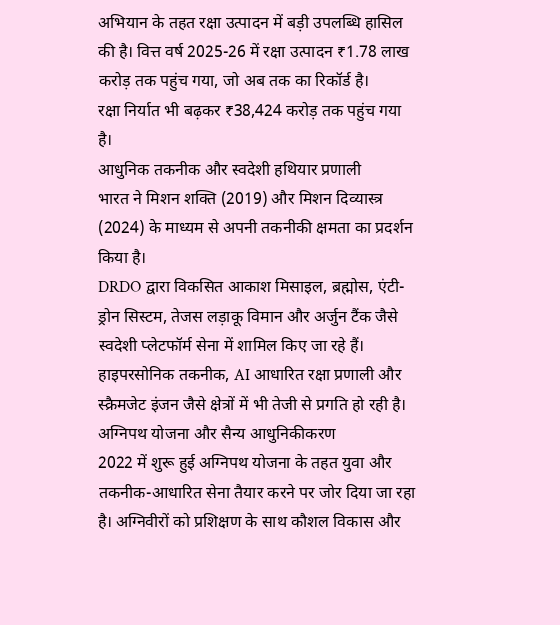अभियान के तहत रक्षा उत्पादन में बड़ी उपलब्धि हासिल की है। वित्त वर्ष 2025-26 में रक्षा उत्पादन ₹1.78 लाख करोड़ तक पहुंच गया, जो अब तक का रिकॉर्ड है।
रक्षा निर्यात भी बढ़कर ₹38,424 करोड़ तक पहुंच गया है।
आधुनिक तकनीक और स्वदेशी हथियार प्रणाली
भारत ने मिशन शक्ति (2019) और मिशन दिव्यास्त्र (2024) के माध्यम से अपनी तकनीकी क्षमता का प्रदर्शन किया है।
DRDO द्वारा विकसित आकाश मिसाइल, ब्रह्मोस, एंटी-ड्रोन सिस्टम, तेजस लड़ाकू विमान और अर्जुन टैंक जैसे स्वदेशी प्लेटफॉर्म सेना में शामिल किए जा रहे हैं।
हाइपरसोनिक तकनीक, AI आधारित रक्षा प्रणाली और स्क्रैमजेट इंजन जैसे क्षेत्रों में भी तेजी से प्रगति हो रही है।
अग्निपथ योजना और सैन्य आधुनिकीकरण
2022 में शुरू हुई अग्निपथ योजना के तहत युवा और तकनीक-आधारित सेना तैयार करने पर जोर दिया जा रहा है। अग्निवीरों को प्रशिक्षण के साथ कौशल विकास और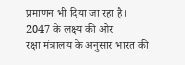प्रमाणन भी दिया जा रहा है।
2047 के लक्ष्य की ओर
रक्षा मंत्रालय के अनुसार भारत की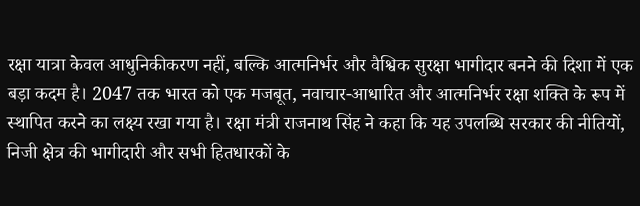रक्षा यात्रा केवल आधुनिकीकरण नहीं, बल्कि आत्मनिर्भर और वैश्विक सुरक्षा भागीदार बनने की दिशा में एक बड़ा कदम है। 2047 तक भारत को एक मजबूत, नवाचार-आधारित और आत्मनिर्भर रक्षा शक्ति के रूप में स्थापित करने का लक्ष्य रखा गया है। रक्षा मंत्री राजनाथ सिंह ने कहा कि यह उपलब्धि सरकार की नीतियों, निजी क्षेत्र की भागीदारी और सभी हितधारकों के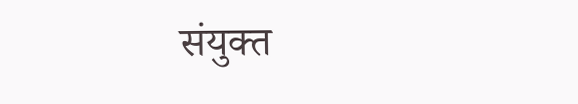संयुक्त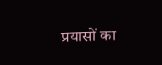प्रयासों का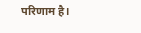परिणाम है।